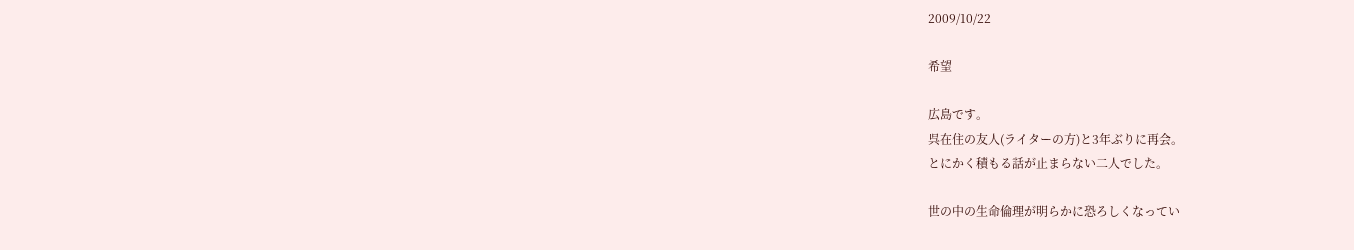2009/10/22

希望

広島です。
呉在住の友人(ライターの方)と3年ぶりに再会。
とにかく積もる話が止まらない二人でした。

世の中の生命倫理が明らかに恐ろしくなってい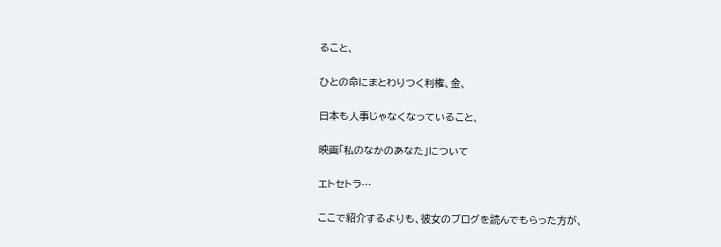ること、

ひとの命にまとわりつく利権、金、

日本も人事じゃなくなっていること、

映画「私のなかのあなた」について

エトセトラ…

ここで紹介するよりも、彼女のブログを読んでもらった方が、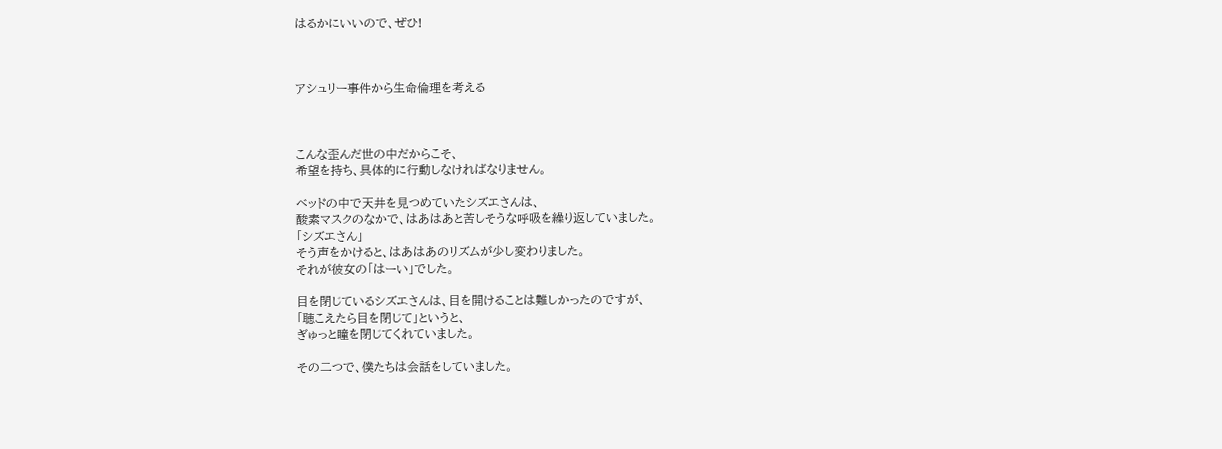はるかにいいので、ぜひ!



アシュリー事件から生命倫理を考える



こんな歪んだ世の中だからこそ、
希望を持ち、具体的に行動しなければなりません。

ベッドの中で天井を見つめていたシズエさんは、
酸素マスクのなかで、はあはあと苦しそうな呼吸を繰り返していました。
「シズエさん」
そう声をかけると、はあはあのリズムが少し変わりました。
それが彼女の「はーい」でした。

目を閉じているシズエさんは、目を開けることは難しかったのですが、
「聴こえたら目を閉じて」というと、
ぎゅっと瞳を閉じてくれていました。

その二つで、僕たちは会話をしていました。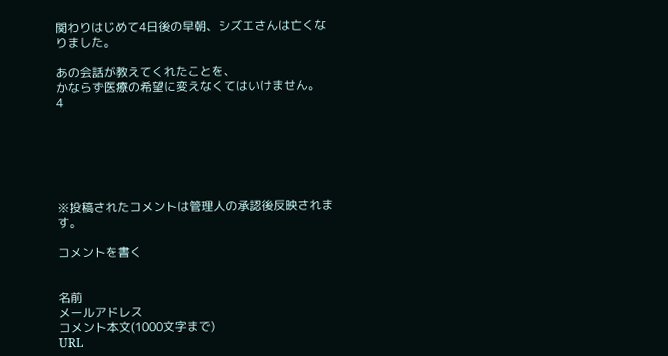関わりはじめて4日後の早朝、シズエさんは亡くなりました。

あの会話が教えてくれたことを、
かならず医療の希望に変えなくてはいけません。
4






※投稿されたコメントは管理人の承認後反映されます。

コメントを書く


名前
メールアドレス
コメント本文(1000文字まで)
URL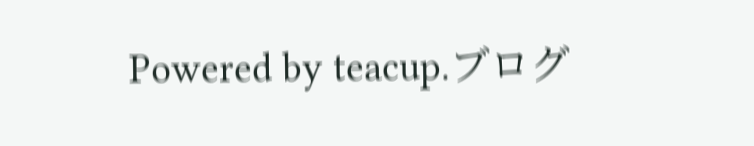Powered by teacup.ブログ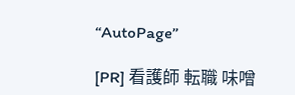“AutoPage”

[PR] 看護師 転職 味噌